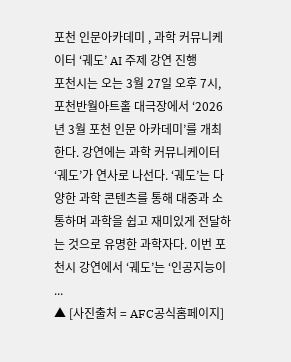포천 인문아카데미 , 과학 커뮤니케이터 ‘궤도’ AI 주제 강연 진행
포천시는 오는 3월 27일 오후 7시, 포천반월아트홀 대극장에서 ‘2026년 3월 포천 인문 아카데미’를 개최한다. 강연에는 과학 커뮤니케이터 ‘궤도’가 연사로 나선다. ‘궤도’는 다양한 과학 콘텐츠를 통해 대중과 소통하며 과학을 쉽고 재미있게 전달하는 것으로 유명한 과학자다. 이번 포천시 강연에서 ‘궤도’는 ‘인공지능이 ...
▲ [사진출처 = AFC공식홈페이지]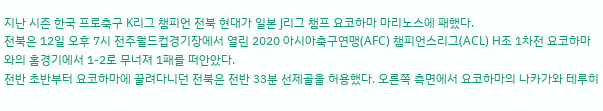지난 시즌 한국 프로축구 K리그 챔피언 전북 현대가 일본 J리그 챔프 요코하마 마리노스에 패했다.
전북은 12일 오후 7시 전주월드컵경기장에서 열린 2020 아시아축구연맹(AFC) 챔피언스리그(ACL) H조 1차전 요코하마와의 홈경기에서 1-2로 무너져 1패를 떠안았다.
전반 초반부터 요코하마에 끌려다니던 전북은 전반 33분 선제골을 허용했다. 오른쪽 측면에서 요코하마의 나카가와 테루히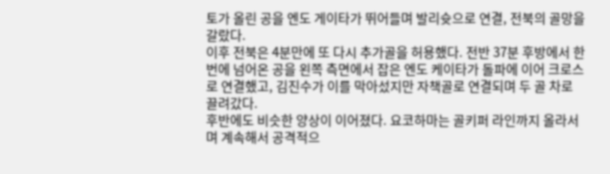토가 올린 공을 엔도 게이타가 뛰어들며 발리슛으로 연결, 전북의 골망을 갈랐다.
이후 전북은 4분만에 또 다시 추가골을 허용했다. 전반 37분 후방에서 한 번에 넘어온 공을 왼쪽 측면에서 잡은 엔도 케이타가 돌파에 이어 크로스로 연결했고, 김진수가 이를 막아섰지만 자책골로 연결되며 두 골 차로 끌려갔다.
후반에도 비슷한 양상이 이어졌다. 요코하마는 골키퍼 라인까지 올라서며 계속해서 공격적으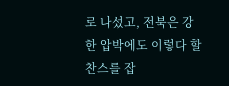로 나섰고, 전북은 강한 압박에도 이렇다 할 찬스를 잡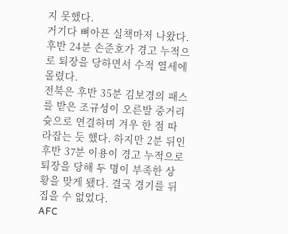지 못했다.
거기다 뼈아픈 실책마저 나왔다. 후반 24분 손준호가 경고 누적으로 퇴장을 당하면서 수적 열세에 몰렸다.
전북은 후반 35분 김보경의 패스를 받은 조규성이 오른발 중거리슛으로 연결하며 겨우 한 점 따라잡는 듯 했다. 하지만 2분 뒤인 후반 37분 이용이 경고 누적으로 퇴장을 당해 두 명이 부족한 상황을 맞게 됐다. 결국 경기를 뒤집을 수 없었다.
AFC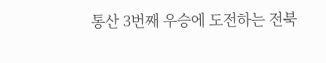통산 3번째 우승에 도전하는 전북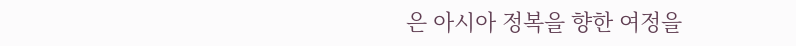은 아시아 정복을 향한 여정을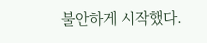불안하게 시작했다.